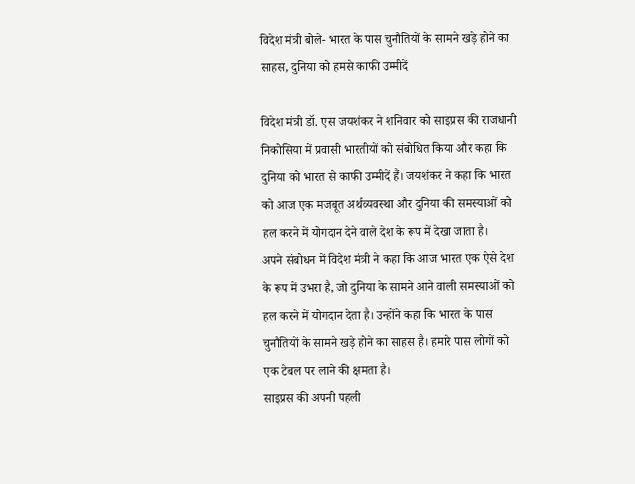विदेश मंत्री बोले- भारत के पास चुनौतियों के सामने खड़े होने का साहस, दुनिया को हमसे काफी उम्मीदें

विदेश मंत्री डॉ. एस जयशंकर ने शनिवार को साइप्रस की राजधानी निकोसिया में प्रवासी भारतीयों को संबोधित किया और कहा कि दुनिया को भारत से काफी उम्मीदें हैं। जयशंकर ने कहा कि भारत को आज एक मजबूत अर्थव्यवस्था और दुनिया की समस्याओं को हल करने में योगदान देने वाले देश के रूप में देखा जाता है।
अपने संबोधन में विदेश मंत्री ने कहा कि आज भारत एक ऐसे देश के रूप में उभरा है, जो दुनिया के सामने आने वाली समस्याओं को हल करने में योगदान देता है। उन्होंने कहा कि भारत के पास चुनौतियों के सामने खड़े होने का साहस है। हमारे पास लोगों को एक टेबल पर लाने की क्षमता है।
साइप्रस की अपनी पहली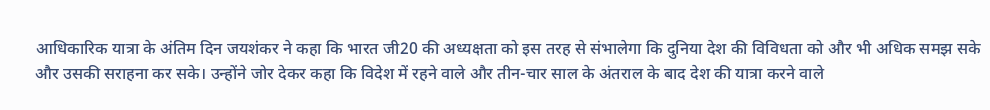आधिकारिक यात्रा के अंतिम दिन जयशंकर ने कहा कि भारत जी20 की अध्यक्षता को इस तरह से संभालेगा कि दुनिया देश की विविधता को और भी अधिक समझ सके और उसकी सराहना कर सके। उन्होंने जोर देकर कहा कि विदेश में रहने वाले और तीन-चार साल के अंतराल के बाद देश की यात्रा करने वाले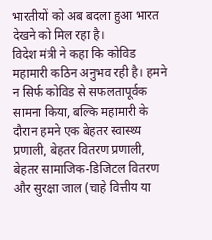भारतीयों को अब बदला हुआ भारत देखने को मिल रहा है।
विदेश मंत्री ने कहा कि कोविड महामारी कठिन अनुभव रही है। हमने न सिर्फ कोविड से सफलतापूर्वक सामना किया, बल्कि महामारी के दौरान हमने एक बेहतर स्वास्थ्य प्रणाली, बेहतर वितरण प्रणाली, बेहतर सामाजिक-डिजिटल वितरण और सुरक्षा जाल (चाहे वित्तीय या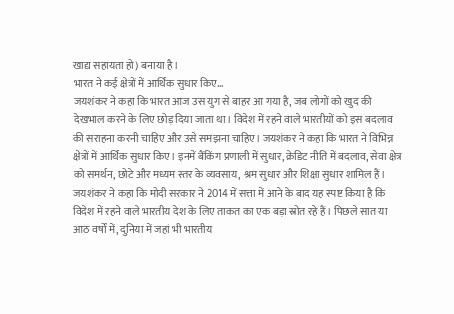खाद्य सहायता हो) बनाया है।
भारत ने कई क्षेत्रों में आर्थिक सुधार किए...
जयशंकर ने कहा कि भारत आज उस युग से बाहर आ गया है, जब लोगों को खुद की देखभाल करने के लिए छोड़ दिया जाता था। विदेश में रहने वाले भारतीयों को इस बदलाव की सराहना करनी चाहिए और उसे समझना चाहिए। जयशंकर ने कहा कि भारत ने विभिन्न क्षेत्रों में आर्थिक सुधार किए। इनमें बैंकिंग प्रणाली में सुधार, क्रेडिट नीति में बदलाव, सेवा क्षेत्र को समर्थन, छोटे और मध्यम स्तर के व्यवसाय, श्रम सुधार और शिक्षा सुधार शामिल हैं।
जयशंकर ने कहा कि मोदी सरकार ने 2014 में सत्ता में आने के बाद यह स्पष्ट किया है कि विदेश में रहने वाले भारतीय देश के लिए ताकत का एक बड़ा स्रोत रहे हैं। पिछले सात या आठ वर्षों में, दुनिया में जहां भी भारतीय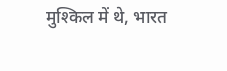मुश्किल में थे, भारत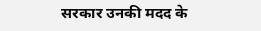सरकार उनकी मदद के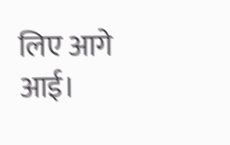लिए आगे आई।